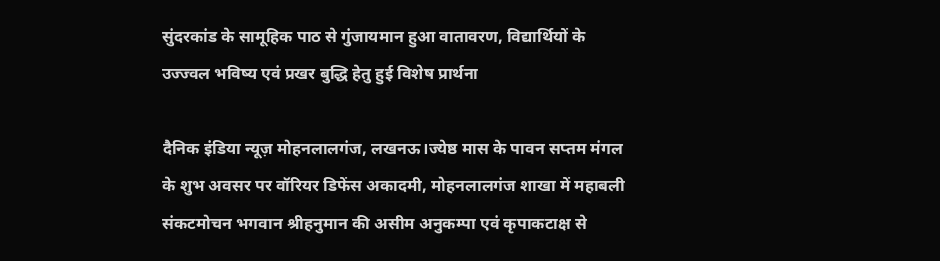सुंदरकांड के सामूहिक पाठ से गुंजायमान हुआ वातावरण, विद्यार्थियों के उज्ज्वल भविष्य एवं प्रखर बुद्धि हेतु हुई विशेष प्रार्थना

दैनिक इंडिया न्यूज़ मोहनलालगंज, लखनऊ।ज्येष्ठ मास के पावन सप्तम मंगल के शुभ अवसर पर वॉरियर डिफेंस अकादमी, मोहनलालगंज शाखा में महाबली संकटमोचन भगवान श्रीहनुमान की असीम अनुकम्पा एवं कृपाकटाक्ष से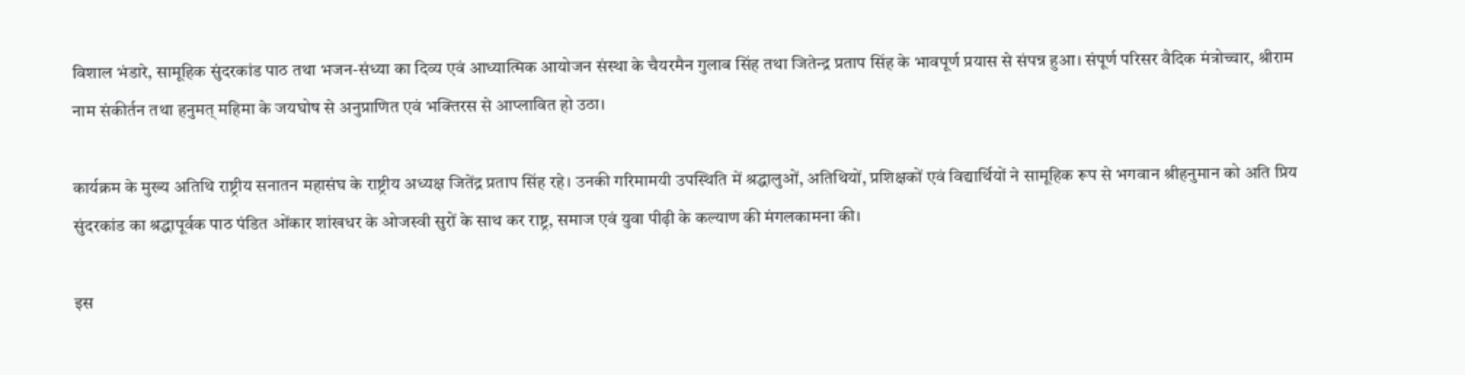विशाल भंडारे, सामूहिक सुंदरकांड पाठ तथा भजन-संध्या का दिव्य एवं आध्यात्मिक आयोजन संस्था के चैयरमैन गुलाब सिंह तथा जितेन्द्र प्रताप सिंह के भावपूर्ण प्रयास से संपन्न हुआ। संपूर्ण परिसर वैदिक मंत्रोच्चार, श्रीराम नाम संकीर्तन तथा हनुमत् महिमा के जयघोष से अनुप्राणित एवं भक्तिरस से आप्लावित हो उठा।

कार्यक्रम के मुख्य अतिथि राष्ट्रीय सनातन महासंघ के राष्ट्रीय अध्यक्ष जितेंद्र प्रताप सिंह रहे। उनकी गरिमामयी उपस्थिति में श्रद्धालुओं, अतिथियों, प्रशिक्षकों एवं विद्यार्थियों ने सामूहिक रूप से भगवान श्रीहनुमान को अति प्रिय सुंदरकांड का श्रद्धापूर्वक पाठ पंडित ओंकार शांखधर के ओजस्वी सुरों के साथ कर राष्ट्र, समाज एवं युवा पीढ़ी के कल्याण की मंगलकामना की।

इस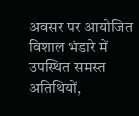अवसर पर आयोजित विशाल भंडारे में उपस्थित समस्त अतिथियों,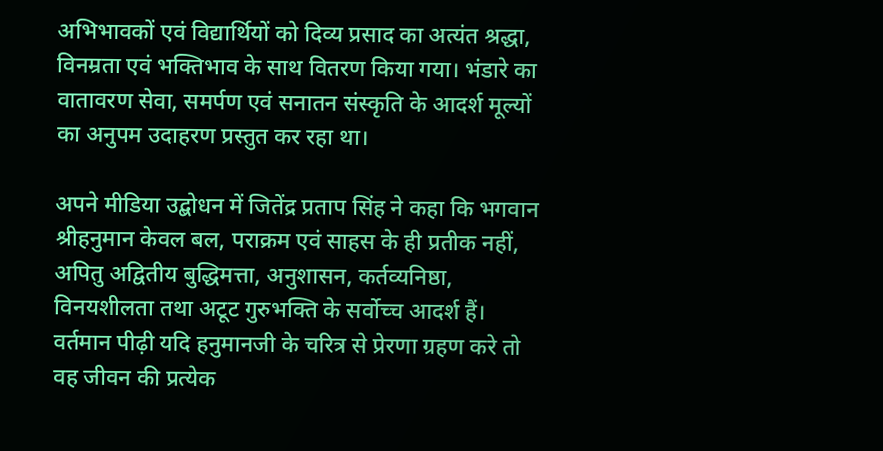अभिभावकों एवं विद्यार्थियों को दिव्य प्रसाद का अत्यंत श्रद्धा, विनम्रता एवं भक्तिभाव के साथ वितरण किया गया। भंडारे का वातावरण सेवा, समर्पण एवं सनातन संस्कृति के आदर्श मूल्यों का अनुपम उदाहरण प्रस्तुत कर रहा था।

अपने मीडिया उद्बोधन में जितेंद्र प्रताप सिंह ने कहा कि भगवान श्रीहनुमान केवल बल, पराक्रम एवं साहस के ही प्रतीक नहीं, अपितु अद्वितीय बुद्धिमत्ता, अनुशासन, कर्तव्यनिष्ठा, विनयशीलता तथा अटूट गुरुभक्ति के सर्वोच्च आदर्श हैं। वर्तमान पीढ़ी यदि हनुमानजी के चरित्र से प्रेरणा ग्रहण करे तो वह जीवन की प्रत्येक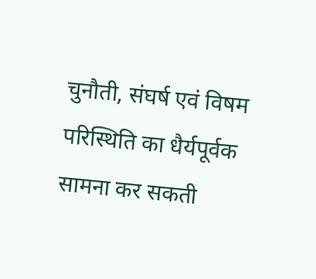चुनौती, संघर्ष एवं विषम परिस्थिति का धैर्यपूर्वक सामना कर सकती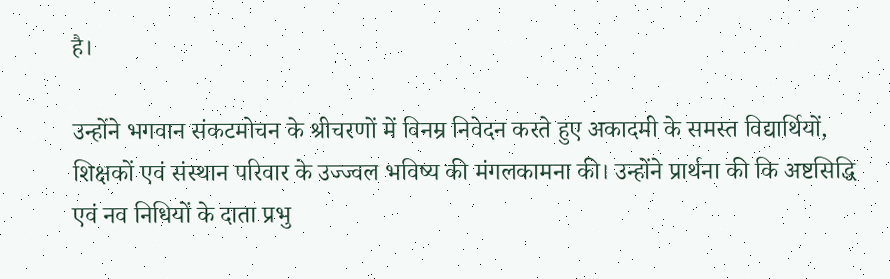है।

उन्होंने भगवान संकटमोचन के श्रीचरणों में विनम्र निवेदन करते हुए अकादमी के समस्त विद्यार्थियों, शिक्षकों एवं संस्थान परिवार के उज्ज्वल भविष्य की मंगलकामना की। उन्होंने प्रार्थना की कि अष्टसिद्धि एवं नव निधियों के दाता प्रभु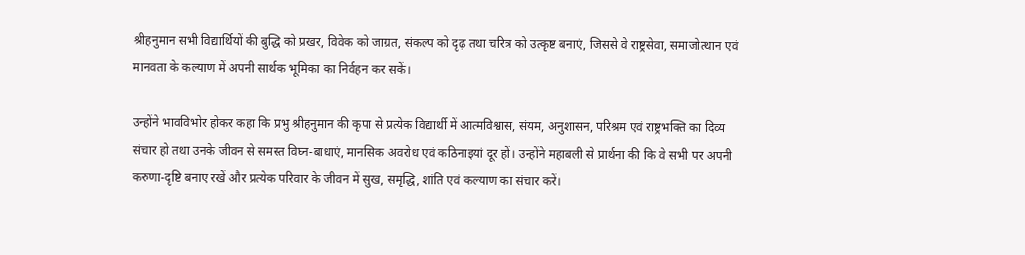श्रीहनुमान सभी विद्यार्थियों की बुद्धि को प्रखर, विवेक को जाग्रत, संकल्प को दृढ़ तथा चरित्र को उत्कृष्ट बनाएं, जिससे वे राष्ट्रसेवा, समाजोत्थान एवं मानवता के कल्याण में अपनी सार्थक भूमिका का निर्वहन कर सकें।

उन्होंने भावविभोर होकर कहा कि प्रभु श्रीहनुमान की कृपा से प्रत्येक विद्यार्थी में आत्मविश्वास, संयम, अनुशासन, परिश्रम एवं राष्ट्रभक्ति का दिव्य संचार हो तथा उनके जीवन से समस्त विघ्न-बाधाएं, मानसिक अवरोध एवं कठिनाइयां दूर हों। उन्होंने महाबली से प्रार्थना की कि वे सभी पर अपनी करुणा-दृष्टि बनाए रखें और प्रत्येक परिवार के जीवन में सुख, समृद्धि, शांति एवं कल्याण का संचार करें।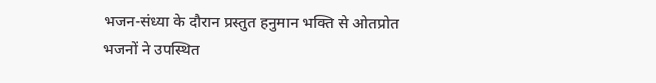भजन-संध्या के दौरान प्रस्तुत हनुमान भक्ति से ओतप्रोत भजनों ने उपस्थित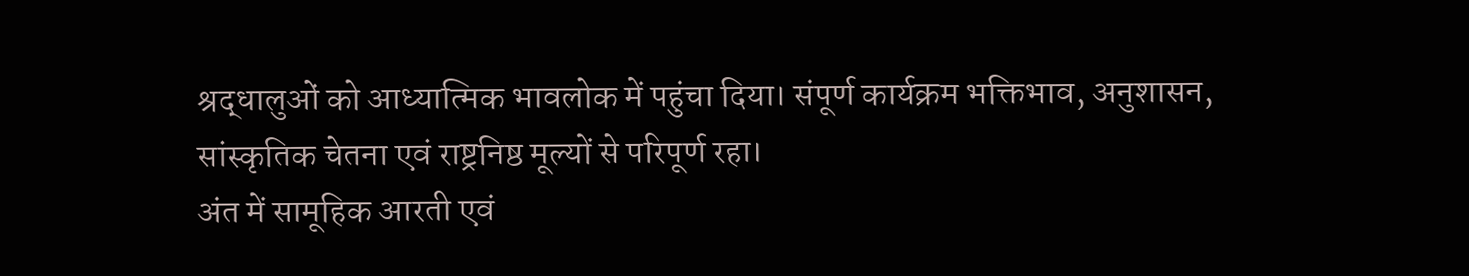श्रद्धालुओं को आध्यात्मिक भावलोक में पहुंचा दिया। संपूर्ण कार्यक्रम भक्तिभाव, अनुशासन, सांस्कृतिक चेतना एवं राष्ट्रनिष्ठ मूल्यों से परिपूर्ण रहा।
अंत में सामूहिक आरती एवं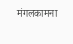मंगलकामना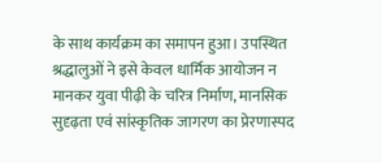के साथ कार्यक्रम का समापन हुआ। उपस्थित श्रद्धालुओं ने इसे केवल धार्मिक आयोजन न मानकर युवा पीढ़ी के चरित्र निर्माण, मानसिक सुदृढ़ता एवं सांस्कृतिक जागरण का प्रेरणास्पद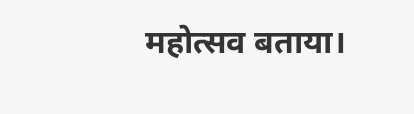महोत्सव बताया।